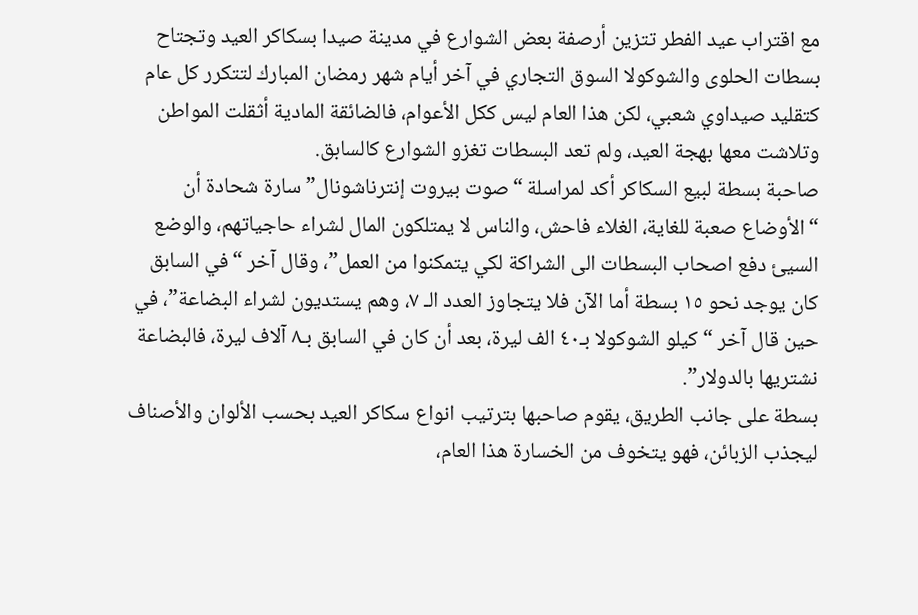مع اقتراب عيد الفطر تتزين أرصفة بعض الشوارع في مدينة صيدا بسكاكر العيد وتجتاح بسطات الحلوى والشوكولا السوق التجاري في آخر أيام شهر رمضان المبارك لتتكرر كل عام كتقليد صيداوي شعبي، لكن هذا العام ليس ككل الأعوام، فالضائقة المادية أثقلت المواطن وتلاشت معها بهجة العيد، ولم تعد البسطات تغزو الشوارع كالسابق.
صاحبة بسطة لبيع السكاكر أكد لمراسلة “صوت بيروت إنترناشونال” سارة شحادة أن “الأوضاع صعبة للغاية، الغلاء فاحش، والناس لا يمتلكون المال لشراء حاجياتهم، والوضع السيئ دفع اصحاب البسطات الى الشراكة لكي يتمكنوا من العمل”، وقال آخر “في السابق كان يوجد نحو ١٥ بسطة أما الآن فلا يتجاوز العدد الـ ٧، وهم يستديون لشراء البضاعة”، في حين قال آخر “كيلو الشوكولا بـ٤٠ الف ليرة، بعد أن كان في السابق بـ٨ آلاف ليرة، فالبضاعة نشتريها بالدولار”.
بسطة على جانب الطريق، يقوم صاحبها بترتيب انواع سكاكر العيد بحسب الألوان والأصناف ليجذب الزبائن، فهو يتخوف من الخسارة هذا العام،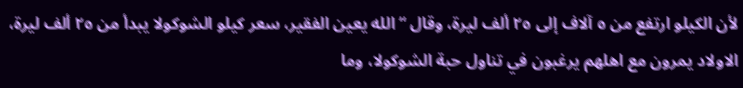لأن الكيلو ارتفع من ٥ آلاف إلى ٢٥ ألف ليرة، وقال “الله يعين الفقير، سعر كيلو الشوكولا يبدأ من ٢٥ ألف ليرة، الاولاد يمرون مع اهلهم يرغبون في تناول حبة الشوكولا، وما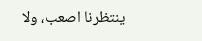ينتظرنا اصعب، ولا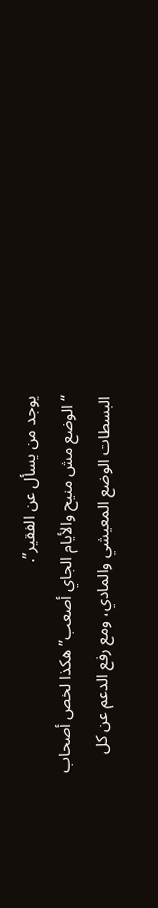يوجد من يسأل عن الفقير”.
“الوضع مش منيح والأيام الجاي أصعب” هكذا لخص أصحاب البسطات الوضع المعيشي والمادي، ومع رفع الدعم عن كل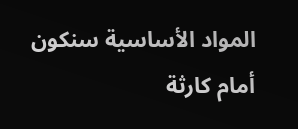المواد الأساسية سنكون أمام كارثة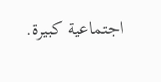اجتماعية كبيرة.